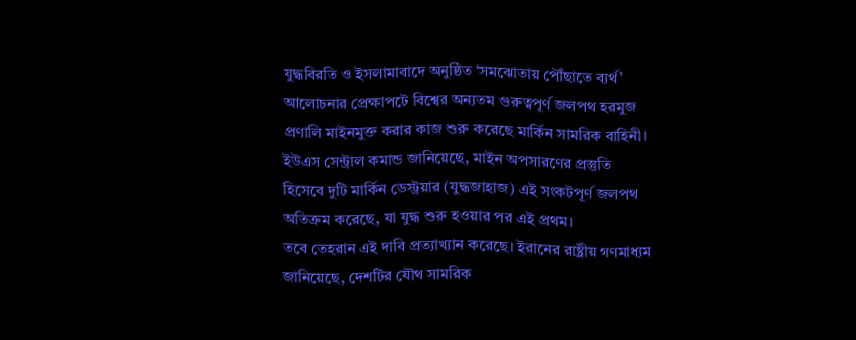যুদ্ধবিরতি ও ইসলামাবাদে অনুষ্ঠিত ‘সমঝোতায় পৌঁছাতে ব্যর্থ’ আলোচনার প্রেক্ষাপটে বিশ্বের অন্যতম গুরুত্বপূর্ণ জলপথ হরমুজ প্রণালি মাইনমুক্ত করার কাজ শুরু করেছে মার্কিন সামরিক বাহিনী। ইউএস সেন্ট্রাল কমান্ড জানিয়েছে, মাইন অপসারণের প্রস্তুতি হিসেবে দুটি মার্কিন ডেস্ট্রয়ার (যুদ্ধজাহাজ) এই সংকটপূর্ণ জলপথ অতিক্রম করেছে, যা যুদ্ধ শুরু হওয়ার পর এই প্রথম।
তবে তেহরান এই দাবি প্রত্যাখ্যান করেছে। ইরানের রাষ্ট্রীয় গণমাধ্যম জানিয়েছে, দেশটির যৌথ সামরিক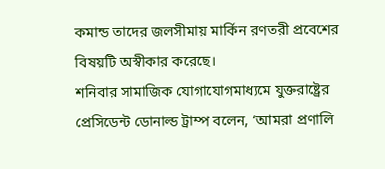কমান্ড তাদের জলসীমায় মার্কিন রণতরী প্রবেশের বিষয়টি অস্বীকার করেছে।
শনিবার সামাজিক যোগাযোগমাধ্যমে যুক্তরাষ্ট্রের প্রেসিডেন্ট ডোনাল্ড ট্রাম্প বলেন, ‘আমরা প্রণালি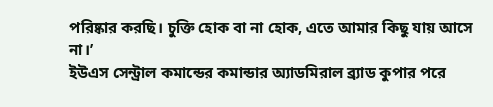পরিষ্কার করছি। চুক্তি হোক বা না হোক, এতে আমার কিছু যায় আসে না।’
ইউএস সেন্ট্রাল কমান্ডের কমান্ডার অ্যাডমিরাল ব্র্যাড কুপার পরে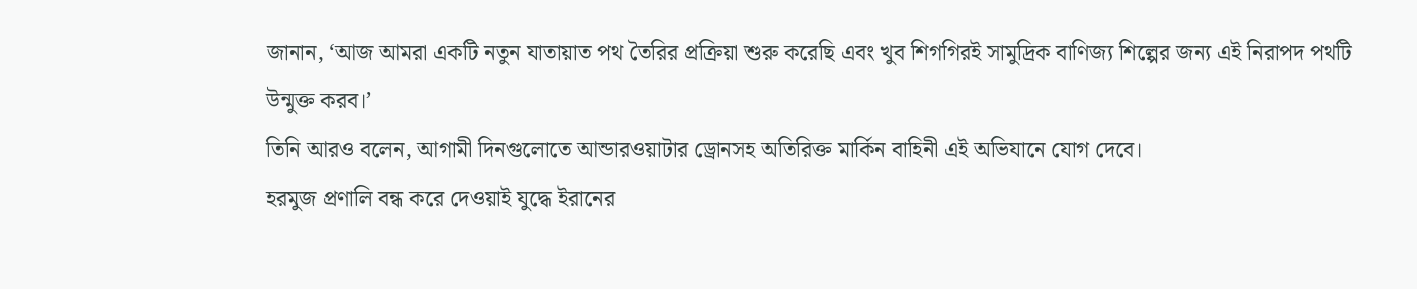জানান, ‘আজ আমরা একটি নতুন যাতায়াত পথ তৈরির প্রক্রিয়া শুরু করেছি এবং খুব শিগগিরই সামুদ্রিক বাণিজ্য শিল্পের জন্য এই নিরাপদ পথটি উন্মুক্ত করব।’
তিনি আরও বলেন, আগামী দিনগুলোতে আন্ডারওয়াটার ড্রোনসহ অতিরিক্ত মার্কিন বাহিনী এই অভিযানে যোগ দেবে।
হরমুজ প্রণালি বন্ধ করে দেওয়াই যুদ্ধে ইরানের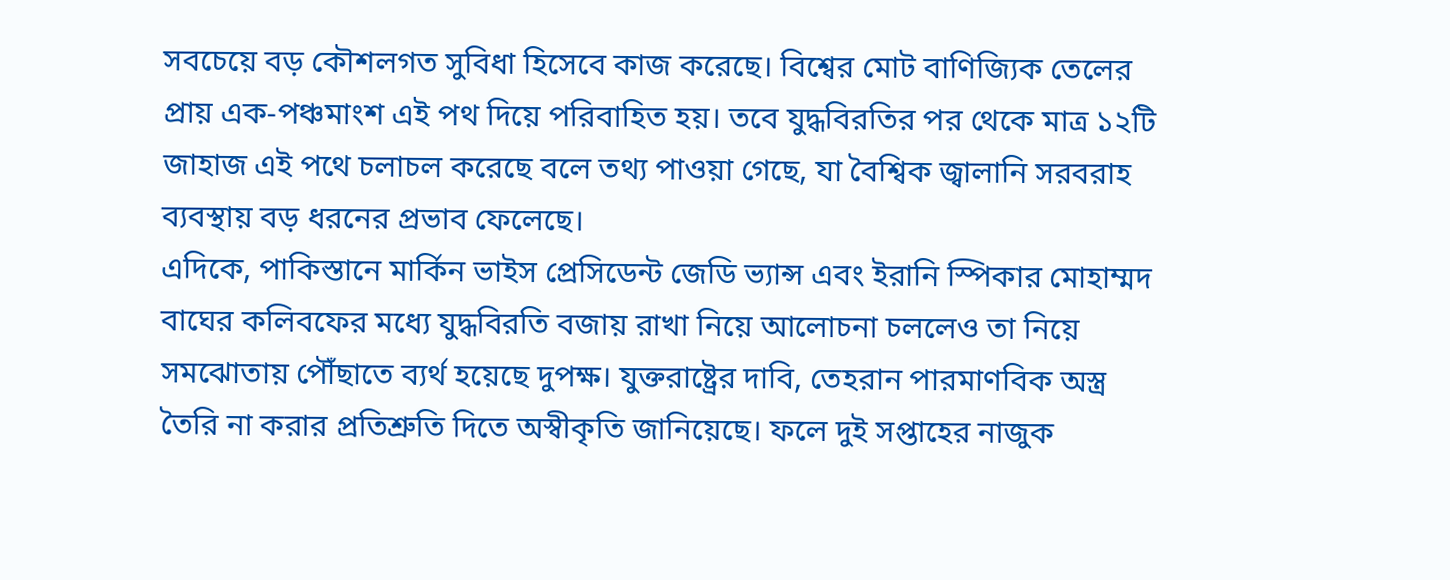সবচেয়ে বড় কৌশলগত সুবিধা হিসেবে কাজ করেছে। বিশ্বের মোট বাণিজ্যিক তেলের প্রায় এক-পঞ্চমাংশ এই পথ দিয়ে পরিবাহিত হয়। তবে যুদ্ধবিরতির পর থেকে মাত্র ১২টি জাহাজ এই পথে চলাচল করেছে বলে তথ্য পাওয়া গেছে, যা বৈশ্বিক জ্বালানি সরবরাহ ব্যবস্থায় বড় ধরনের প্রভাব ফেলেছে।
এদিকে, পাকিস্তানে মার্কিন ভাইস প্রেসিডেন্ট জেডি ভ্যান্স এবং ইরানি স্পিকার মোহাম্মদ বাঘের কলিবফের মধ্যে যুদ্ধবিরতি বজায় রাখা নিয়ে আলোচনা চললেও তা নিয়ে সমঝোতায় পৌঁছাতে ব্যর্থ হয়েছে দুপক্ষ। যুক্তরাষ্ট্রের দাবি, তেহরান পারমাণবিক অস্ত্র তৈরি না করার প্রতিশ্রুতি দিতে অস্বীকৃতি জানিয়েছে। ফলে দুই সপ্তাহের নাজুক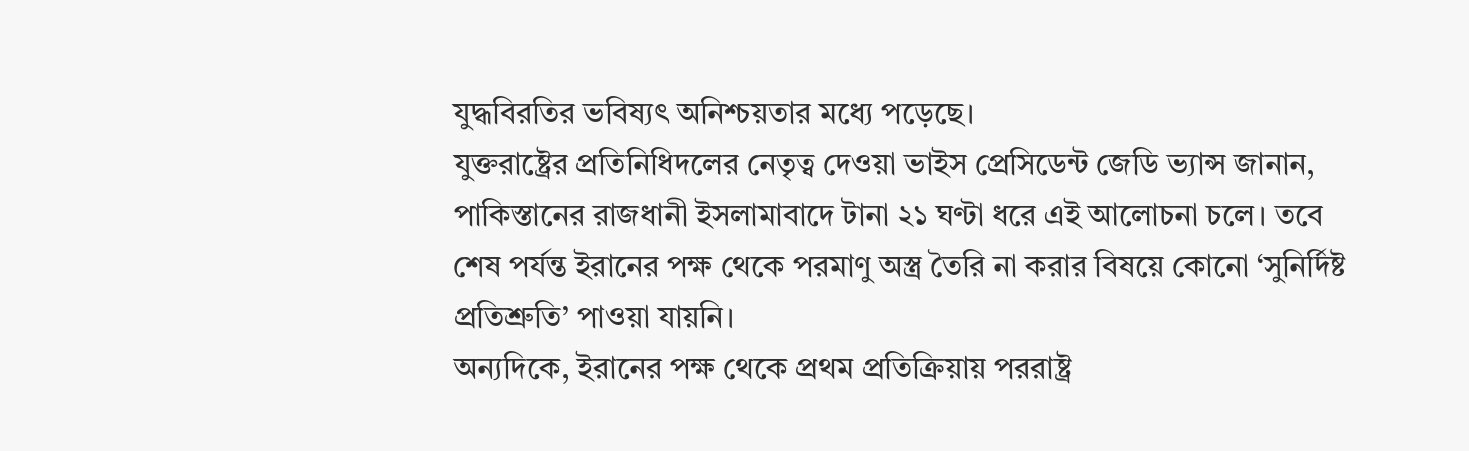যুদ্ধবিরতির ভবিষ্যৎ অনিশ্চয়তার মধ্যে পড়েছে।
যুক্তরাষ্ট্রের প্রতিনিধিদলের নেতৃত্ব দেওয়া ভাইস প্রেসিডেন্ট জেডি ভ্যান্স জানান, পাকিস্তানের রাজধানী ইসলামাবাদে টানা ২১ ঘণ্টা ধরে এই আলোচনা চলে। তবে শেষ পর্যন্ত ইরানের পক্ষ থেকে পরমাণু অস্ত্র তৈরি না করার বিষয়ে কোনো ‘সুনির্দিষ্ট প্রতিশ্রুতি’ পাওয়া যায়নি।
অন্যদিকে, ইরানের পক্ষ থেকে প্রথম প্রতিক্রিয়ায় পররাষ্ট্র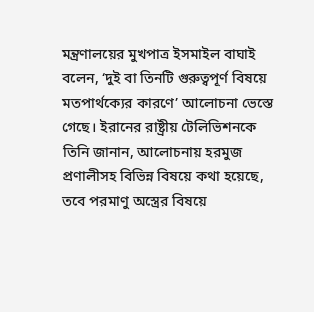মন্ত্রণালয়ের মুখপাত্র ইসমাইল বাঘাই বলেন, ‘দুই বা তিনটি গুরুত্বপূর্ণ বিষয়ে মতপার্থক্যের কারণে’ আলোচনা ভেস্তে গেছে। ইরানের রাষ্ট্রীয় টেলিভিশনকে তিনি জানান, আলোচনায় হরমুজ প্রণালীসহ বিভিন্ন বিষয়ে কথা হয়েছে, তবে পরমাণু অস্ত্রের বিষয়ে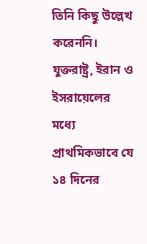তিনি কিছু উল্লেখ করেননি।
যুক্তরাষ্ট্র, ইরান ও ইসরায়েলের মধ্যে প্রাথমিকভাবে যে ১৪ দিনের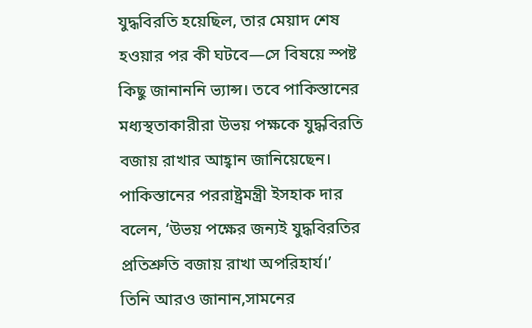যুদ্ধবিরতি হয়েছিল, তার মেয়াদ শেষ হওয়ার পর কী ঘটবে—সে বিষয়ে স্পষ্ট কিছু জানাননি ভ্যান্স। তবে পাকিস্তানের মধ্যস্থতাকারীরা উভয় পক্ষকে যুদ্ধবিরতি বজায় রাখার আহ্বান জানিয়েছেন।
পাকিস্তানের পররাষ্ট্রমন্ত্রী ইসহাক দার বলেন, ‘উভয় পক্ষের জন্যই যুদ্ধবিরতির প্রতিশ্রুতি বজায় রাখা অপরিহার্য।’ তিনি আরও জানান,সামনের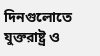দিনগুলোতে যুক্তরাষ্ট্র ও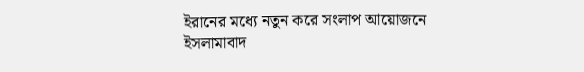ইরানের মধ্যে নতুন করে সংলাপ আয়োজনে ইসলামাবাদ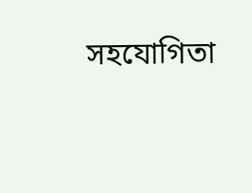সহযোগিতা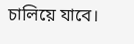চালিয়ে যাবে।